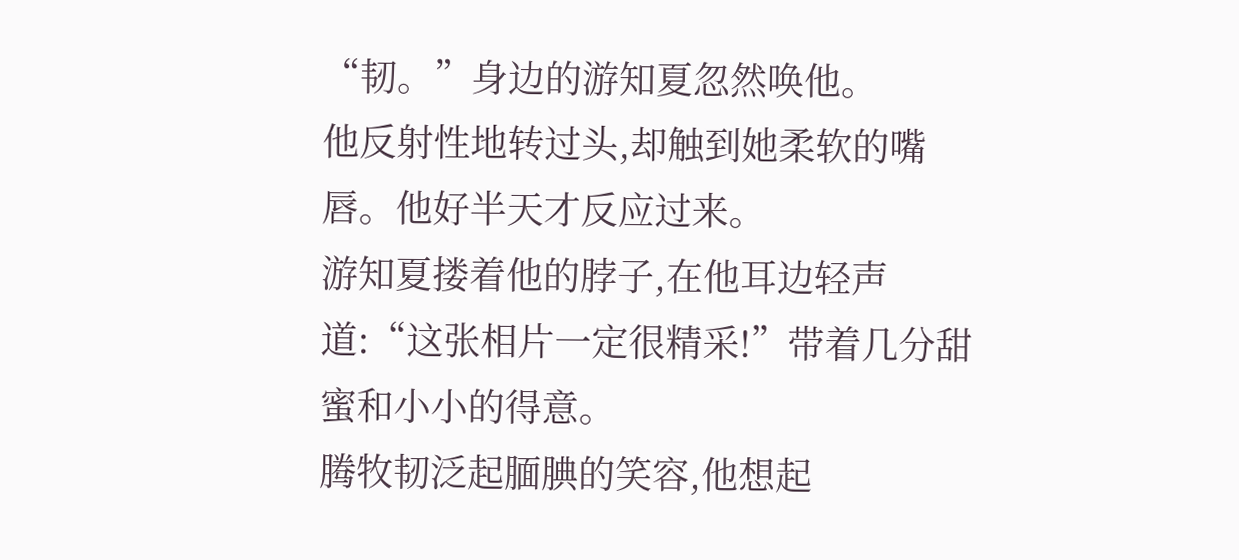“韧。”身边的游知夏忽然唤他。
他反射性地转过头,却触到她柔软的嘴唇。他好半天才反应过来。
游知夏搂着他的脖子,在他耳边轻声道:“这张相片一定很精采!”带着几分甜蜜和小小的得意。
腾牧韧泛起腼腆的笑容,他想起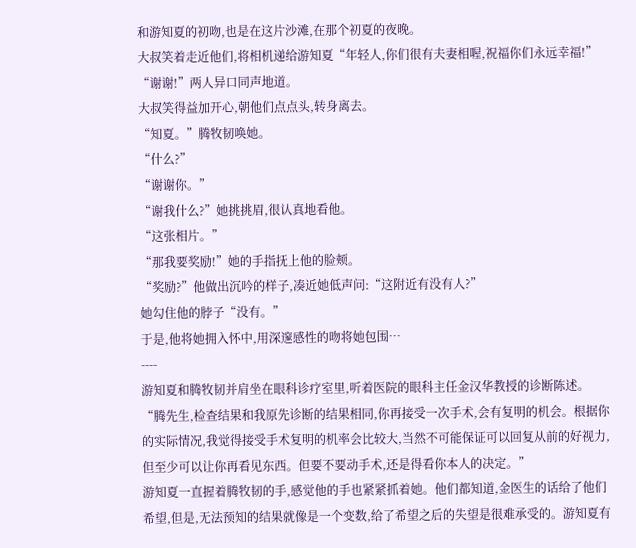和游知夏的初吻,也是在这片沙滩,在那个初夏的夜晚。
大叔笑着走近他们,将相机递给游知夏“年轻人,你们很有夫妻相喔,祝福你们永远幸福!”
“谢谢!”两人异口同声地道。
大叔笑得益加开心,朝他们点点头,转身离去。
“知夏。”腾牧韧唤她。
“什么?”
“谢谢你。”
“谢我什么?”她挑挑眉,很认真地看他。
“这张相片。”
“那我要奖励!”她的手指抚上他的脸颊。
“奖励?”他做出沉吟的样子,凑近她低声问:“这附近有没有人?”
她勾住他的脖子“没有。”
于是,他将她拥入怀中,用深邃感性的吻将她包围…
----
游知夏和腾牧韧并肩坐在眼科诊疗室里,听着医院的眼科主任金汉华教授的诊断陈述。
“腾先生,检查结果和我原先诊断的结果相同,你再接受一次手术,会有复明的机会。根据你的实际情况,我觉得接受手术复明的机率会比较大,当然不可能保证可以回复从前的好视力,但至少可以让你再看见东西。但要不要动手术,还是得看你本人的决定。”
游知夏一直握着腾牧韧的手,感觉他的手也紧紧抓着她。他们都知道,金医生的话给了他们希望,但是,无法预知的结果就像是一个变数,给了希望之后的失望是很难承受的。游知夏有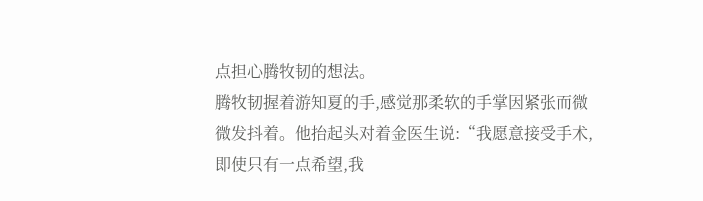点担心腾牧韧的想法。
腾牧韧握着游知夏的手,感觉那柔软的手掌因紧张而微微发抖着。他抬起头对着金医生说:“我愿意接受手术,即使只有一点希望,我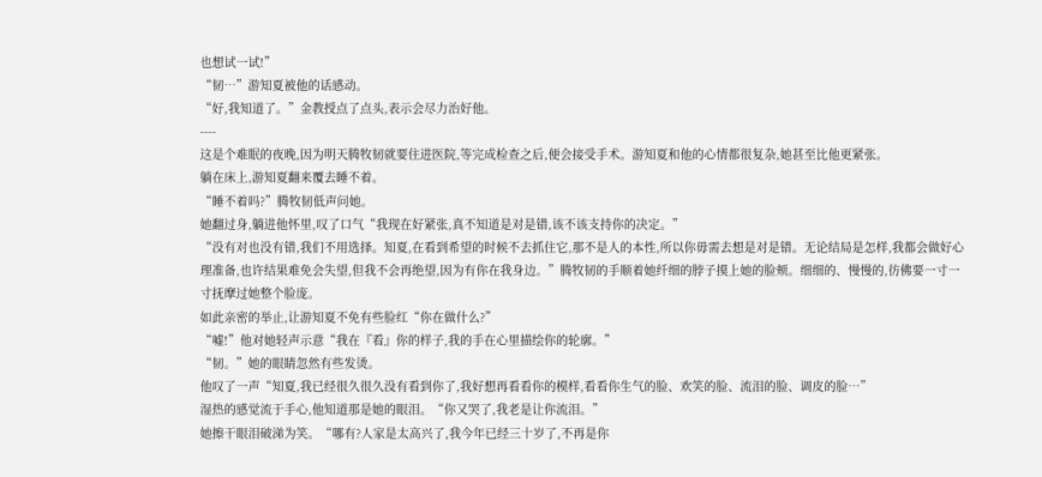也想试一试!”
“韧…”游知夏被他的话感动。
“好,我知道了。”金教授点了点头,表示会尽力治好他。
----
这是个难眠的夜晚,因为明天腾牧韧就要住进医院,等完成检查之后,便会接受手术。游知夏和他的心情都很复杂,她甚至比他更紧张。
躺在床上,游知夏翻来覆去睡不着。
“睡不着吗?”腾牧韧低声问她。
她翻过身,躺进他怀里,叹了口气“我现在好紧张,真不知道是对是错,该不该支持你的决定。”
“没有对也没有错,我们不用选择。知夏,在看到希望的时候不去抓住它,那不是人的本性,所以你毋需去想是对是错。无论结局是怎样,我都会做好心理准备,也许结果难免会失望,但我不会再绝望,因为有你在我身边。”腾牧韧的手顺着她纤细的脖子摸上她的脸颊。细细的、慢慢的,彷佛要一寸一寸抚摩过她整个脸庞。
如此亲密的举止,让游知夏不免有些脸红“你在做什么?”
“嘘!”他对她轻声示意“我在『看』你的样子,我的手在心里描绘你的轮廓。”
“韧。”她的眼睛忽然有些发烫。
他叹了一声“知夏,我已经很久很久没有看到你了,我好想再看看你的模样,看看你生气的脸、欢笑的脸、流泪的脸、调皮的脸…”
湿热的感觉流于手心,他知道那是她的眼泪。“你又哭了,我老是让你流泪。”
她擦干眼泪破涕为笑。“哪有?人家是太高兴了,我今年已经三十岁了,不再是你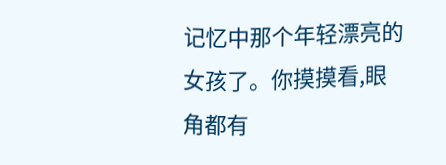记忆中那个年轻漂亮的女孩了。你摸摸看,眼角都有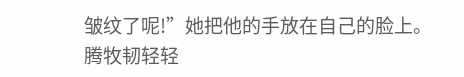皱纹了呢!”她把他的手放在自己的脸上。
腾牧韧轻轻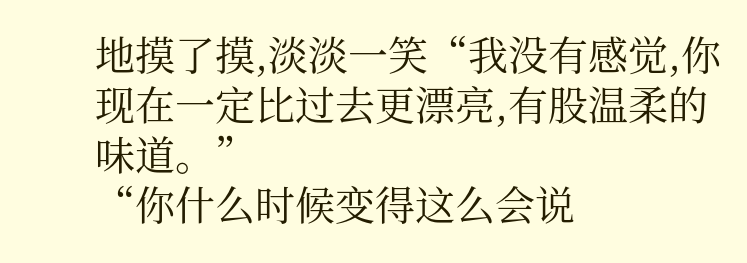地摸了摸,淡淡一笑“我没有感觉,你现在一定比过去更漂亮,有股温柔的味道。”
“你什么时候变得这么会说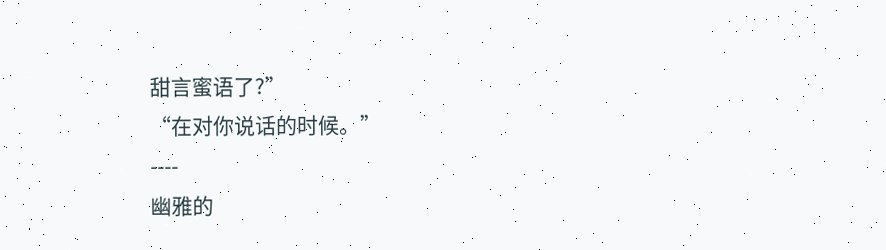甜言蜜语了?”
“在对你说话的时候。”
----
幽雅的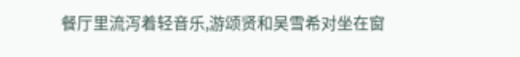餐厅里流泻着轻音乐,游颂贤和吴雪希对坐在窗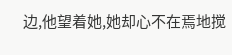边,他望着她,她却心不在焉地搅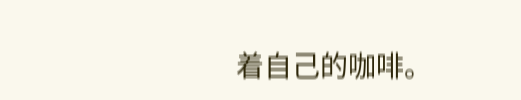着自己的咖啡。